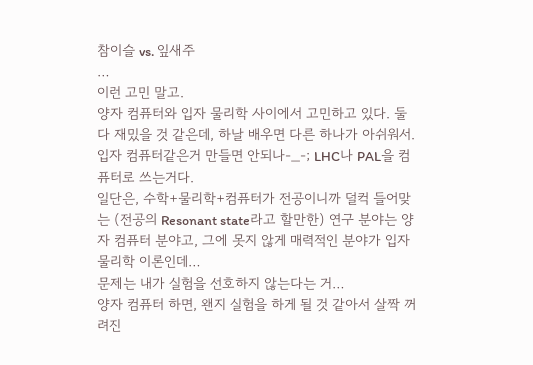참이슬 vs. 잎새주
…
이런 고민 말고.
양자 컴퓨터와 입자 물리학 사이에서 고민하고 있다. 둘 다 재밌을 것 같은데, 하날 배우면 다른 하나가 아쉬워서. 입자 컴퓨터같은거 만들면 안되나-_-; LHC나 PAL을 컴퓨터로 쓰는거다.
일단은, 수학+물리학+컴퓨터가 전공이니까 덜컥 들어맞는 (전공의 Resonant state라고 할만한) 연구 분야는 양자 컴퓨터 분야고, 그에 못지 않게 매력적인 분야가 입자 물리학 이론인데…
문제는 내가 실험을 선호하지 않는다는 거…
양자 컴퓨터 하면, 왠지 실험을 하게 될 것 같아서 살짝 꺼려진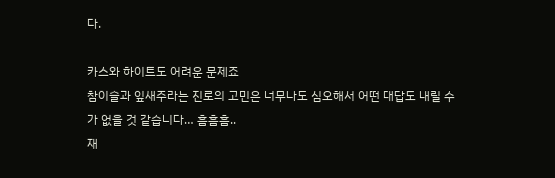다.

카스와 하이트도 어려운 문제죠
참이슬과 잎새주라는 진로의 고민은 너무나도 심오해서 어떤 대답도 내릴 수가 없을 것 같습니다… 흠흠흠..
재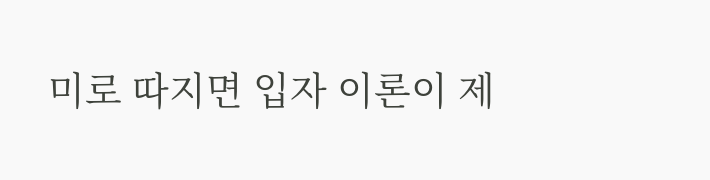미로 따지면 입자 이론이 제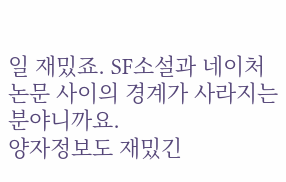일 재밌죠. SF소설과 네이처 논문 사이의 경계가 사라지는 분야니까요.
양자정보도 재밌긴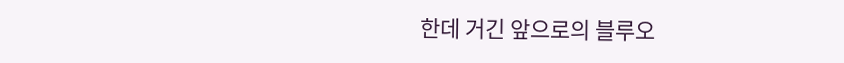한데 거긴 앞으로의 블루오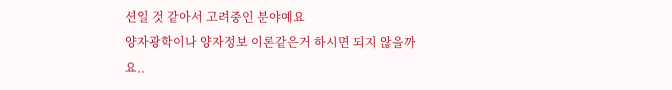션일 것 같아서 고려중인 분야예요
양자광학이나 양자정보 이론같은거 하시면 되지 않을까요..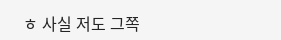ㅎ 사실 저도 그쪽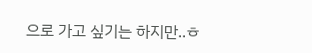으로 가고 싶기는 하지만..ㅎ